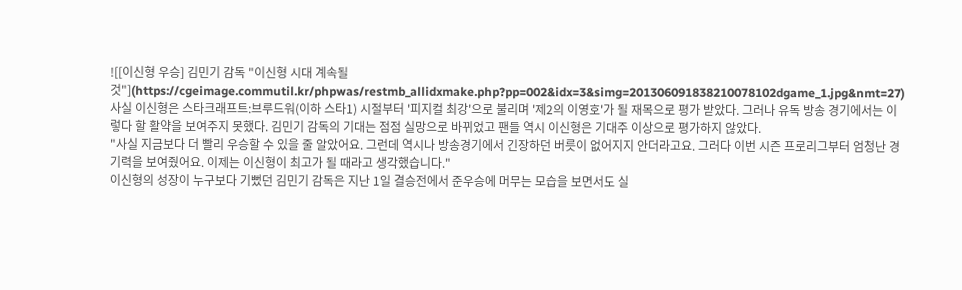![[이신형 우승] 김민기 감독 "이신형 시대 계속될 것"](https://cgeimage.commutil.kr/phpwas/restmb_allidxmake.php?pp=002&idx=3&simg=201306091838210078102dgame_1.jpg&nmt=27)
사실 이신형은 스타크래프트:브루드워(이하 스타1) 시절부터 '피지컬 최강'으로 불리며 '제2의 이영호'가 될 재목으로 평가 받았다. 그러나 유독 방송 경기에서는 이렇다 할 활약을 보여주지 못했다. 김민기 감독의 기대는 점점 실망으로 바뀌었고 팬들 역시 이신형은 기대주 이상으로 평가하지 않았다.
"사실 지금보다 더 빨리 우승할 수 있을 줄 알았어요. 그런데 역시나 방송경기에서 긴장하던 버릇이 없어지지 안더라고요. 그러다 이번 시즌 프로리그부터 엄청난 경기력을 보여줬어요. 이제는 이신형이 최고가 될 때라고 생각했습니다."
이신형의 성장이 누구보다 기뻤던 김민기 감독은 지난 1일 결승전에서 준우승에 머무는 모습을 보면서도 실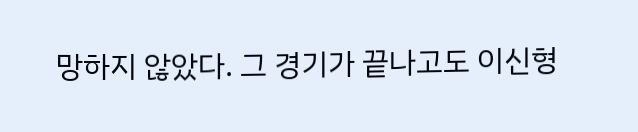망하지 않았다. 그 경기가 끝나고도 이신형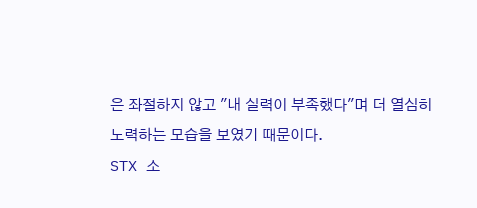은 좌절하지 않고 "내 실력이 부족했다"며 더 열심히 노력하는 모습을 보였기 때문이다.
STX 소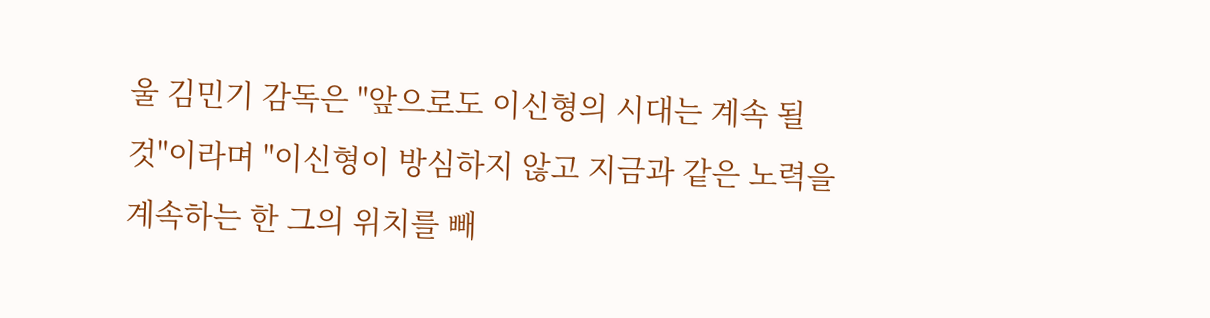울 김민기 감독은 "앞으로도 이신형의 시대는 계속 될 것"이라며 "이신형이 방심하지 않고 지금과 같은 노력을 계속하는 한 그의 위치를 빼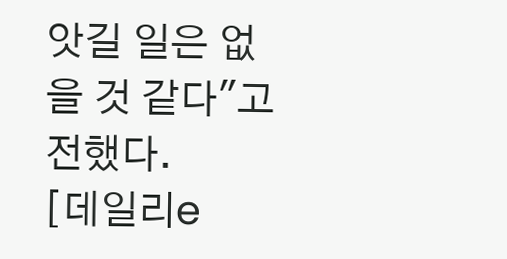앗길 일은 없을 것 같다"고 전했다.
[데일리e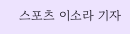스포츠 이소라 기자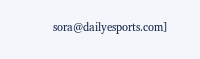sora@dailyesports.com]